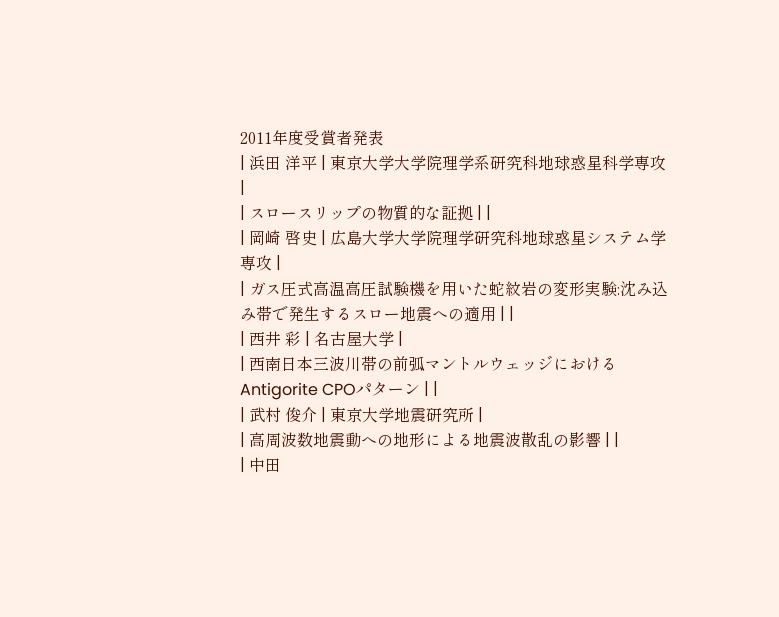2011年度受賞者発表
| 浜田 洋平 | 東京大学大学院理学系研究科地球惑星科学専攻 |
| スロースリップの物質的な証拠 | |
| 岡崎 啓史 | 広島大学大学院理学研究科地球惑星システム学専攻 |
| ガス圧式高温高圧試験機を用いた蛇紋岩の変形実験:沈み込み帯で発生するスロー地震への適用 | |
| 西井 彩 | 名古屋大学 |
| 西南日本三波川帯の前弧マントルウェッジにおけるAntigorite CPOパターン | |
| 武村 俊介 | 東京大学地震研究所 |
| 高周波数地震動への地形による地震波散乱の影響 | |
| 中田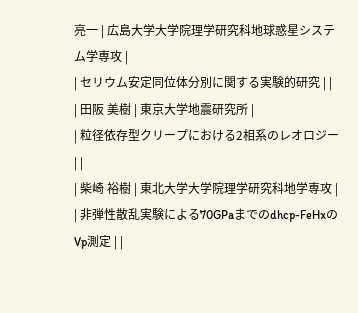亮一 | 広島大学大学院理学研究科地球惑星システム学専攻 |
| セリウム安定同位体分別に関する実験的研究 | |
| 田阪 美樹 | 東京大学地震研究所 |
| 粒径依存型クリープにおける2相系のレオロジー | |
| 柴崎 裕樹 | 東北大学大学院理学研究科地学専攻 |
| 非弾性散乱実験による70GPaまでのdhcp-FeHxのVp測定 | |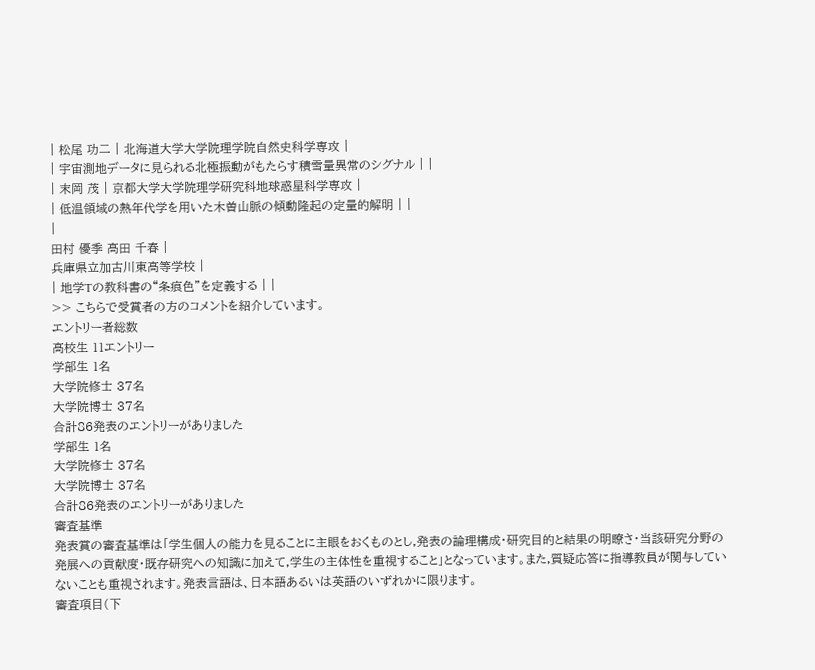| 松尾 功二 | 北海道大学大学院理学院自然史科学専攻 |
| 宇宙測地データに見られる北極振動がもたらす積雪量異常のシグナル | |
| 末岡 茂 | 京都大学大学院理学研究科地球惑星科学専攻 |
| 低温領域の熱年代学を用いた木曽山脈の傾動隆起の定量的解明 | |
|
田村 優季 高田 千春 |
兵庫県立加古川東高等学校 |
| 地学Tの教科書の“条痕色”を定義する | |
>> こちらで受賞者の方のコメントを紹介しています。
エントリー者総数
高校生 11エントリー
学部生 1名
大学院修士 37名
大学院博士 37名
合計86発表のエントリーがありました
学部生 1名
大学院修士 37名
大学院博士 37名
合計86発表のエントリーがありました
審査基準
発表賞の審査基準は「学生個人の能力を見ることに主眼をおくものとし,発表の論理構成・研究目的と結果の明瞭さ・当該研究分野の発展への貢献度・既存研究への知識に加えて,学生の主体性を重視すること」となっています。また,質疑応答に指導教員が関与していないことも重視されます。発表言語は、日本語あるいは英語のいずれかに限ります。
審査項目(下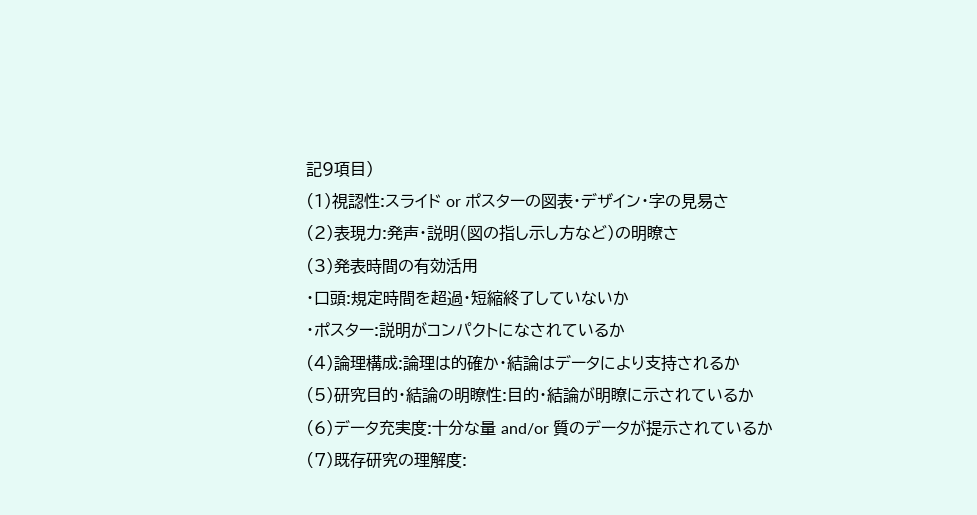記9項目)
(1)視認性:スライド or ポスターの図表・デザイン・字の見易さ
(2)表現力:発声・説明(図の指し示し方など)の明瞭さ
(3)発表時間の有効活用
・口頭:規定時間を超過・短縮終了していないか
・ポスター:説明がコンパクトになされているか
(4)論理構成:論理は的確か・結論はデータにより支持されるか
(5)研究目的・結論の明瞭性:目的・結論が明瞭に示されているか
(6)データ充実度:十分な量 and/or 質のデータが提示されているか
(7)既存研究の理解度: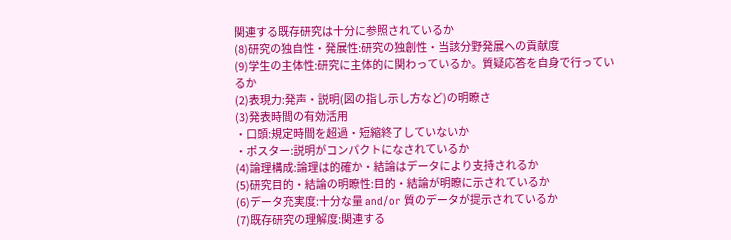関連する既存研究は十分に参照されているか
(8)研究の独自性・発展性:研究の独創性・当該分野発展への貢献度
(9)学生の主体性:研究に主体的に関わっているか。質疑応答を自身で行っているか
(2)表現力:発声・説明(図の指し示し方など)の明瞭さ
(3)発表時間の有効活用
・口頭:規定時間を超過・短縮終了していないか
・ポスター:説明がコンパクトになされているか
(4)論理構成:論理は的確か・結論はデータにより支持されるか
(5)研究目的・結論の明瞭性:目的・結論が明瞭に示されているか
(6)データ充実度:十分な量 and/or 質のデータが提示されているか
(7)既存研究の理解度:関連する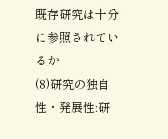既存研究は十分に参照されているか
(8)研究の独自性・発展性:研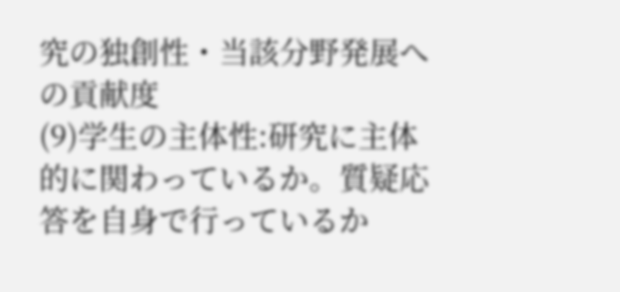究の独創性・当該分野発展への貢献度
(9)学生の主体性:研究に主体的に関わっているか。質疑応答を自身で行っているか